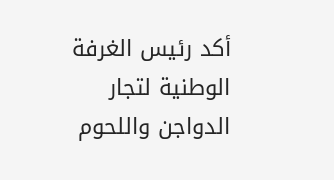أكد رئيس الغرفة الوطنية لتجار الدواجن واللحوم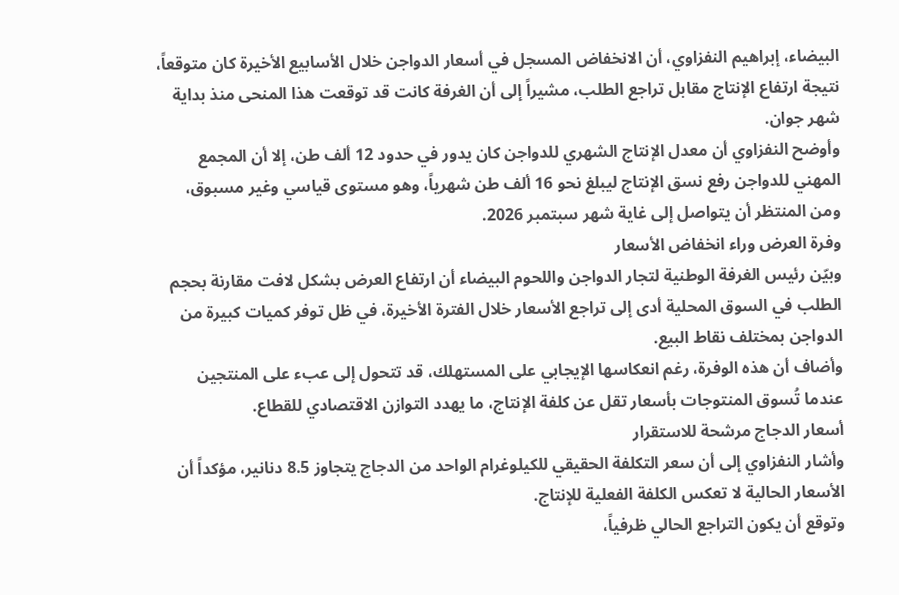البيضاء، إبراهيم النفزاوي، أن الانخفاض المسجل في أسعار الدواجن خلال الأسابيع الأخيرة كان متوقعاً، نتيجة ارتفاع الإنتاج مقابل تراجع الطلب، مشيراً إلى أن الغرفة كانت قد توقعت هذا المنحى منذ بداية شهر جوان.
وأوضح النفزاوي أن معدل الإنتاج الشهري للدواجن كان يدور في حدود 12 ألف طن، إلا أن المجمع المهني للدواجن رفع نسق الإنتاج ليبلغ نحو 16 ألف طن شهرياً، وهو مستوى قياسي وغير مسبوق، ومن المنتظر أن يتواصل إلى غاية شهر سبتمبر 2026.
وفرة العرض وراء انخفاض الأسعار
وبيّن رئيس الغرفة الوطنية لتجار الدواجن واللحوم البيضاء أن ارتفاع العرض بشكل لافت مقارنة بحجم الطلب في السوق المحلية أدى إلى تراجع الأسعار خلال الفترة الأخيرة، في ظل توفر كميات كبيرة من الدواجن بمختلف نقاط البيع.
وأضاف أن هذه الوفرة، رغم انعكاسها الإيجابي على المستهلك، قد تتحول إلى عبء على المنتجين عندما تُسوق المنتوجات بأسعار تقل عن كلفة الإنتاج، ما يهدد التوازن الاقتصادي للقطاع.
أسعار الدجاج مرشحة للاستقرار
وأشار النفزاوي إلى أن سعر التكلفة الحقيقي للكيلوغرام الواحد من الدجاج يتجاوز 8.5 دنانير، مؤكداً أن الأسعار الحالية لا تعكس الكلفة الفعلية للإنتاج.
وتوقع أن يكون التراجع الحالي ظرفياً،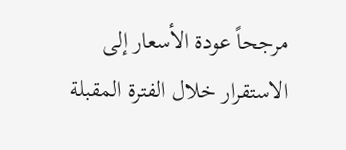مرجحاً عودة الأسعار إلى الاستقرار خلال الفترة المقبلة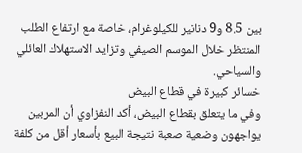بين 8.5 و9 دنانير للكيلوغرام، خاصة مع ارتفاع الطلب المنتظر خلال الموسم الصيفي وتزايد الاستهلاك العائلي والسياحي.
خسائر كبيرة في قطاع البيض
وفي ما يتعلق بقطاع البيض، أكد النفزاوي أن المربين يواجهون وضعية صعبة نتيجة البيع بأسعار أقل من كلفة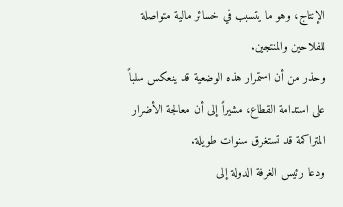الإنتاج، وهو ما يتسبب في خسائر مالية متواصلة للفلاحين والمنتجين.
وحذر من أن استمرار هذه الوضعية قد ينعكس سلباً على استدامة القطاع، مشيراً إلى أن معالجة الأضرار المتراكمة قد تستغرق سنوات طويلة.
ودعا رئيس الغرفة الدولة إلى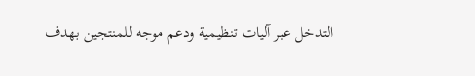التدخل عبر آليات تنظيمية ودعم موجه للمنتجين بهدف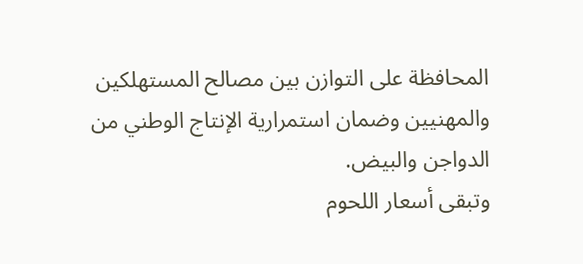المحافظة على التوازن بين مصالح المستهلكين والمهنيين وضمان استمرارية الإنتاج الوطني من الدواجن والبيض.
وتبقى أسعار اللحوم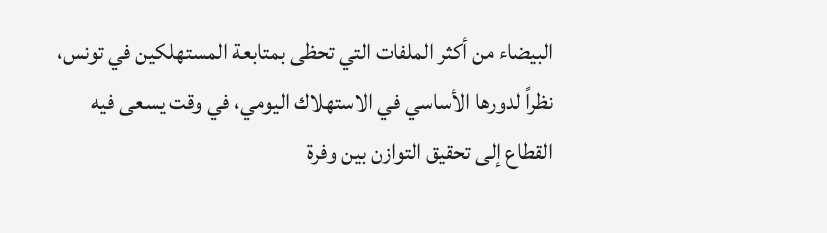البيضاء من أكثر الملفات التي تحظى بمتابعة المستهلكين في تونس، نظراً لدورها الأساسي في الاستهلاك اليومي، في وقت يسعى فيه القطاع إلى تحقيق التوازن بين وفرة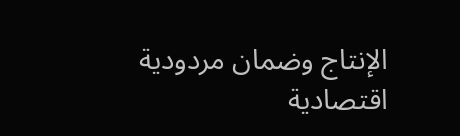الإنتاج وضمان مردودية اقتصادية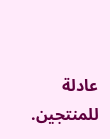عادلة للمنتجين.